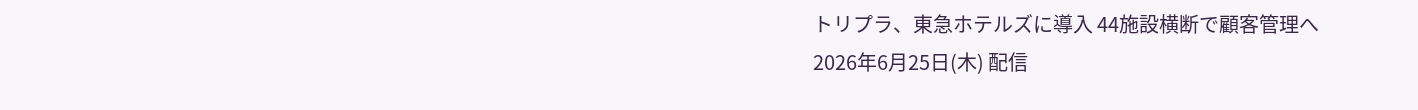トリプラ、東急ホテルズに導入 44施設横断で顧客管理へ
2026年6月25日(木) 配信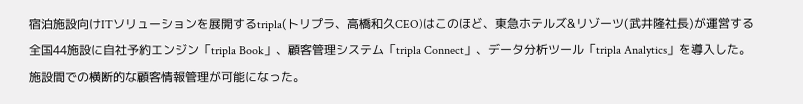宿泊施設向けITソリューションを展開するtripla(トリプラ、高橋和久CEO)はこのほど、東急ホテルズ&リゾーツ(武井隆社長)が運営する全国44施設に自社予約エンジン「tripla Book」、顧客管理システム「tripla Connect」、データ分析ツール「tripla Analytics」を導入した。施設間での横断的な顧客情報管理が可能になった。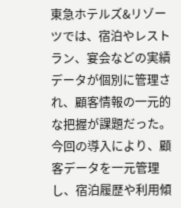東急ホテルズ&リゾーツでは、宿泊やレストラン、宴会などの実績データが個別に管理され、顧客情報の一元的な把握が課題だった。今回の導入により、顧客データを一元管理し、宿泊履歴や利用傾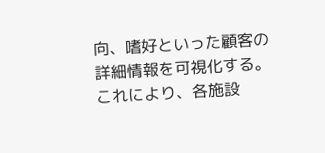向、嗜好といった顧客の詳細情報を可視化する。これにより、各施設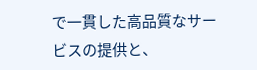で一貫した高品質なサービスの提供と、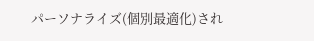パーソナライズ(個別最適化)され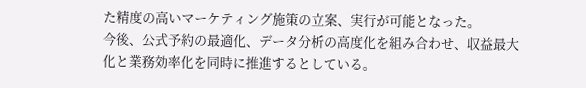た精度の高いマーケティング施策の立案、実行が可能となった。
今後、公式予約の最適化、データ分析の高度化を組み合わせ、収益最大化と業務効率化を同時に推進するとしている。